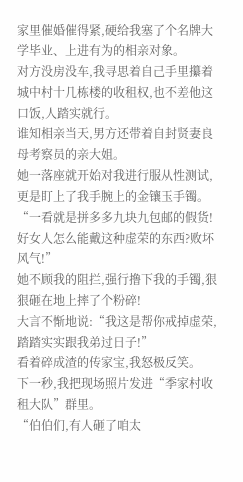家里催婚催得紧,硬给我塞了个名牌大学毕业、上进有为的相亲对象。
对方没房没车,我寻思着自己手里攥着城中村十几栋楼的收租权,也不差他这口饭,人踏实就行。
谁知相亲当天,男方还带着自封贤妻良母考察员的亲大姐。
她一落座就开始对我进行服从性测试,更是盯上了我手腕上的金镶玉手镯。
“一看就是拼多多九块九包邮的假货!好女人怎么能戴这种虚荣的东西?败坏风气!”
她不顾我的阻拦,强行撸下我的手镯,狠狠砸在地上摔了个粉碎!
大言不惭地说:“我这是帮你戒掉虚荣,踏踏实实跟我弟过日子!”
看着碎成渣的传家宝,我怒极反笑。
下一秒,我把现场照片发进“季家村收租大队”群里。
“伯伯们,有人砸了咱太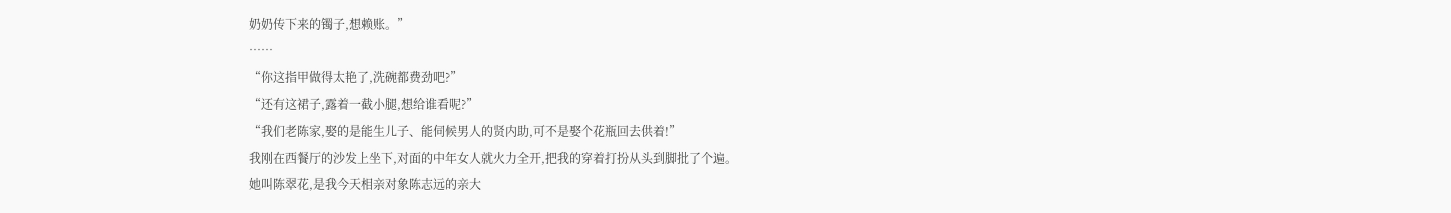奶奶传下来的镯子,想赖账。”
……
“你这指甲做得太艳了,洗碗都费劲吧?”
“还有这裙子,露着一截小腿,想给谁看呢?”
“我们老陈家,娶的是能生儿子、能伺候男人的贤内助,可不是娶个花瓶回去供着!”
我刚在西餐厅的沙发上坐下,对面的中年女人就火力全开,把我的穿着打扮从头到脚批了个遍。
她叫陈翠花,是我今天相亲对象陈志远的亲大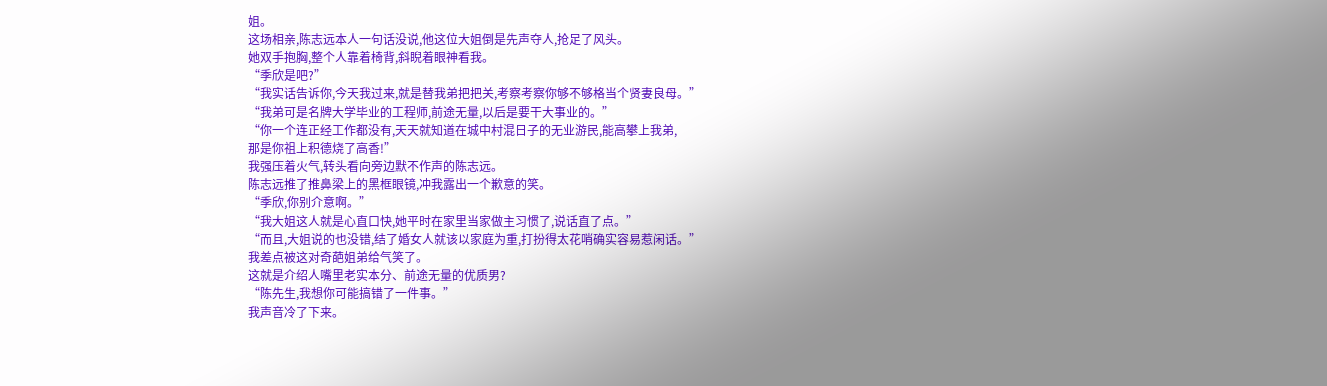姐。
这场相亲,陈志远本人一句话没说,他这位大姐倒是先声夺人,抢足了风头。
她双手抱胸,整个人靠着椅背,斜睨着眼神看我。
“季欣是吧?”
“我实话告诉你,今天我过来,就是替我弟把把关,考察考察你够不够格当个贤妻良母。”
“我弟可是名牌大学毕业的工程师,前途无量,以后是要干大事业的。”
“你一个连正经工作都没有,天天就知道在城中村混日子的无业游民,能高攀上我弟,
那是你祖上积德烧了高香!”
我强压着火气,转头看向旁边默不作声的陈志远。
陈志远推了推鼻梁上的黑框眼镜,冲我露出一个歉意的笑。
“季欣,你别介意啊。”
“我大姐这人就是心直口快,她平时在家里当家做主习惯了,说话直了点。”
“而且,大姐说的也没错,结了婚女人就该以家庭为重,打扮得太花哨确实容易惹闲话。”
我差点被这对奇葩姐弟给气笑了。
这就是介绍人嘴里老实本分、前途无量的优质男?
“陈先生,我想你可能搞错了一件事。”
我声音冷了下来。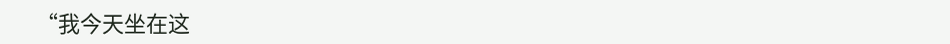“我今天坐在这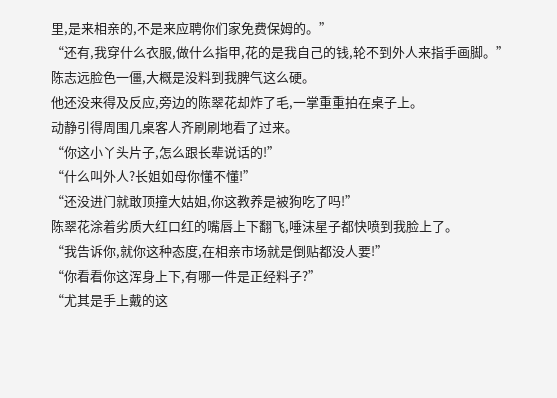里,是来相亲的,不是来应聘你们家免费保姆的。”
“还有,我穿什么衣服,做什么指甲,花的是我自己的钱,轮不到外人来指手画脚。”
陈志远脸色一僵,大概是没料到我脾气这么硬。
他还没来得及反应,旁边的陈翠花却炸了毛,一掌重重拍在桌子上。
动静引得周围几桌客人齐刷刷地看了过来。
“你这小丫头片子,怎么跟长辈说话的!”
“什么叫外人?长姐如母你懂不懂!”
“还没进门就敢顶撞大姑姐,你这教养是被狗吃了吗!”
陈翠花涂着劣质大红口红的嘴唇上下翻飞,唾沫星子都快喷到我脸上了。
“我告诉你,就你这种态度,在相亲市场就是倒贴都没人要!”
“你看看你这浑身上下,有哪一件是正经料子?”
“尤其是手上戴的这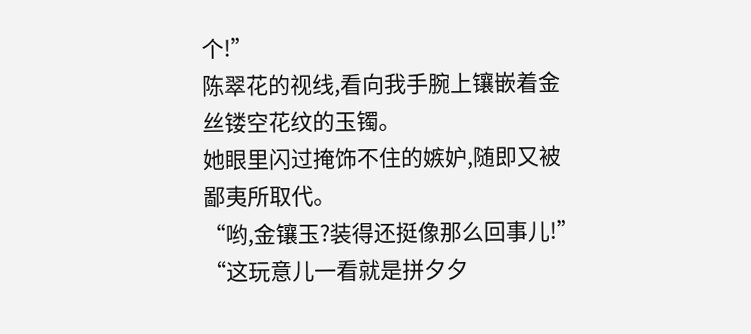个!”
陈翠花的视线,看向我手腕上镶嵌着金丝镂空花纹的玉镯。
她眼里闪过掩饰不住的嫉妒,随即又被鄙夷所取代。
“哟,金镶玉?装得还挺像那么回事儿!”
“这玩意儿一看就是拼夕夕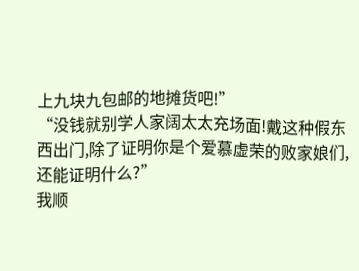上九块九包邮的地摊货吧!”
“没钱就别学人家阔太太充场面!戴这种假东西出门,除了证明你是个爱慕虚荣的败家娘们,还能证明什么?”
我顺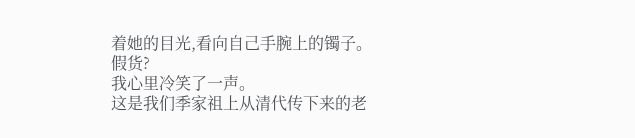着她的目光,看向自己手腕上的镯子。
假货?
我心里冷笑了一声。
这是我们季家祖上从清代传下来的老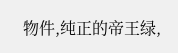物件,纯正的帝王绿,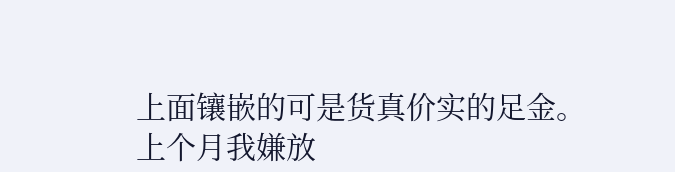上面镶嵌的可是货真价实的足金。
上个月我嫌放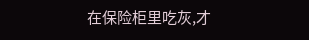在保险柜里吃灰,才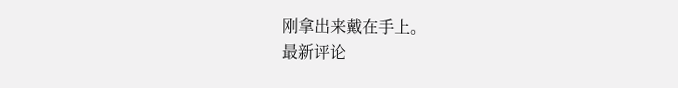刚拿出来戴在手上。
最新评论